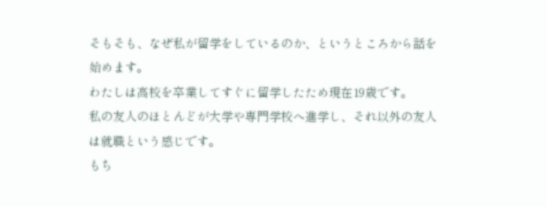そもそも、なぜ私が留学をしているのか、というところから話を始めます。
わたしは高校を卒業してすぐに留学したため現在19歳です。
私の友人のほとんどが大学や専門学校へ進学し、それ以外の友人は就職という感じです。
もち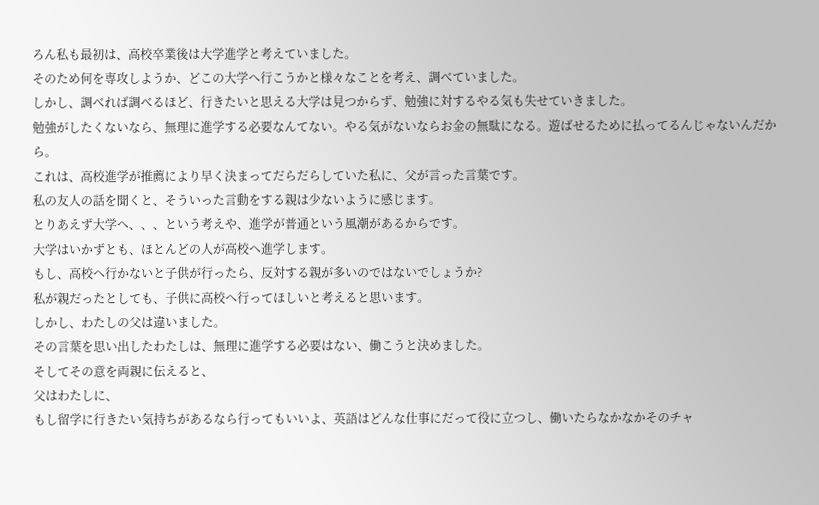ろん私も最初は、高校卒業後は大学進学と考えていました。
そのため何を専攻しようか、どこの大学へ行こうかと様々なことを考え、調べていました。
しかし、調べれば調べるほど、行きたいと思える大学は見つからず、勉強に対するやる気も失せていきました。
勉強がしたくないなら、無理に進学する必要なんてない。やる気がないならお金の無駄になる。遊ばせるために払ってるんじゃないんだから。
これは、高校進学が推薦により早く決まってだらだらしていた私に、父が言った言葉です。
私の友人の話を聞くと、そういった言動をする親は少ないように感じます。
とりあえず大学へ、、、という考えや、進学が普通という風潮があるからです。
大学はいかずとも、ほとんどの人が高校へ進学します。
もし、高校へ行かないと子供が行ったら、反対する親が多いのではないでしょうか?
私が親だったとしても、子供に高校へ行ってほしいと考えると思います。
しかし、わたしの父は違いました。
その言葉を思い出したわたしは、無理に進学する必要はない、働こうと決めました。
そしてその意を両親に伝えると、
父はわたしに、
もし留学に行きたい気持ちがあるなら行ってもいいよ、英語はどんな仕事にだって役に立つし、働いたらなかなかそのチャ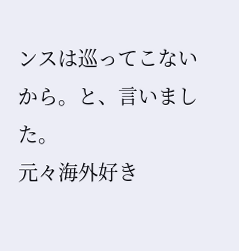ンスは巡ってこないから。と、言いました。
元々海外好き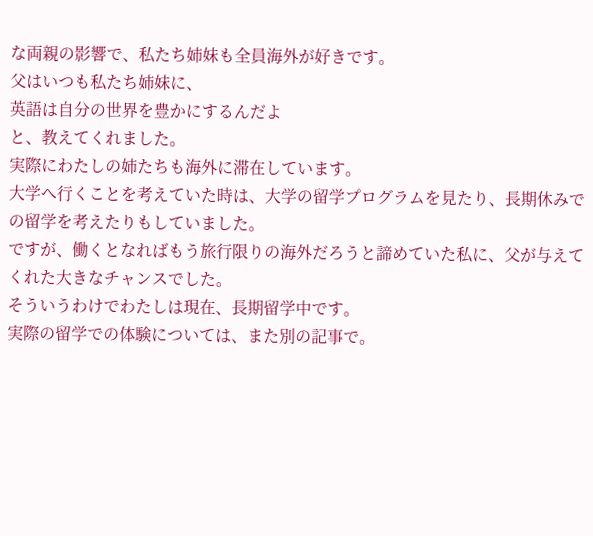な両親の影響で、私たち姉妹も全員海外が好きです。
父はいつも私たち姉妹に、
英語は自分の世界を豊かにするんだよ
と、教えてくれました。
実際にわたしの姉たちも海外に滞在しています。
大学へ行くことを考えていた時は、大学の留学プログラムを見たり、長期休みでの留学を考えたりもしていました。
ですが、働くとなればもう旅行限りの海外だろうと諦めていた私に、父が与えてくれた大きなチャンスでした。
そういうわけでわたしは現在、長期留学中です。
実際の留学での体験については、また別の記事で。